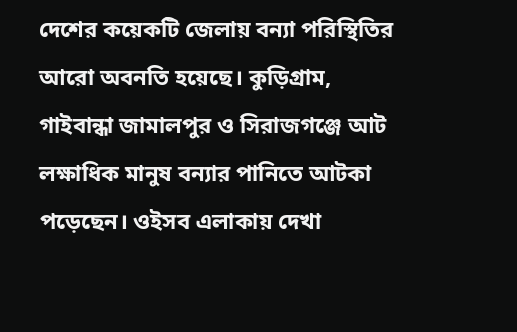দেশের কয়েকটি জেলায় বন্যা পরিস্থিতির আরো অবনতি হয়েছে। কুড়িগ্রাম,
গাইবান্ধা জামালপুর ও সিরাজগঞ্জে আট লক্ষাধিক মানুষ বন্যার পানিতে আটকা
পড়েছেন। ওইসব এলাকায় দেখা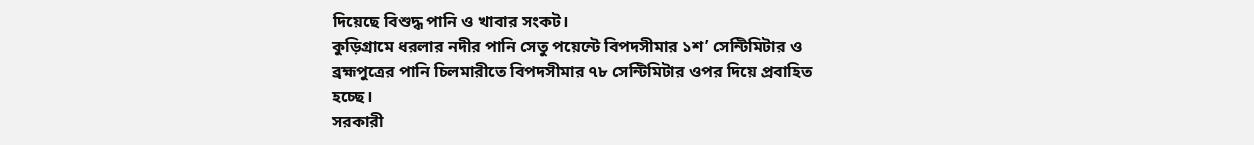দিয়েছে বিশুদ্ধ পানি ও খাবার সংকট।
কুড়িগ্রামে ধরলার নদীর পানি সেতু পয়েন্টে বিপদসীমার ১শ’ সেন্টিমিটার ও ব্রহ্মপুত্রের পানি চিলমারীতে বিপদসীমার ৭৮ সেন্টিমিটার ওপর দিয়ে প্রবাহিত হচ্ছে।
সরকারী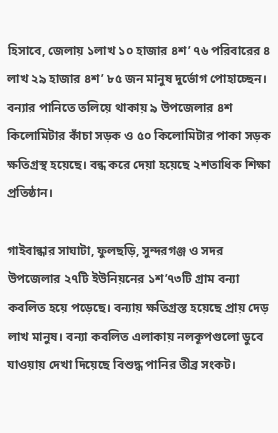হিসাবে, জেলায় ১লাখ ১০ হাজার ৪শ’ ৭৬ পরিবারের ৪ লাখ ২৯ হাজার ৪শ’ ৮৫ জন মানুষ দুর্ভোগ পোহাচ্ছেন। বন্যার পানিতে তলিয়ে থাকায় ৯ উপজেলার ৪শ কিলোমিটার কাঁচা সড়ক ও ৫০ কিলোমিটার পাকা সড়ক ক্ষতিগ্রস্থ হয়েছে। বন্ধ করে দেয়া হয়েছে ২শতাধিক শিক্ষা প্রতিষ্ঠান।

গাইবান্ধার সাঘাটা, ফুলছড়ি, সুন্দরগঞ্জ ও সদর উপজেলার ২৭টি ইউনিয়নের ১শ’৭৩টি গ্রাম বন্যা কবলিত হয়ে পড়েছে। বন্যায় ক্ষতিগ্রস্ত হয়েছে প্রায় দেড় লাখ মানুষ। বন্যা কবলিত এলাকায় নলকূপগুলো ডুবে যাওয়ায় দেখা দিয়েছে বিশুদ্ধ পানির তীব্র সংকট।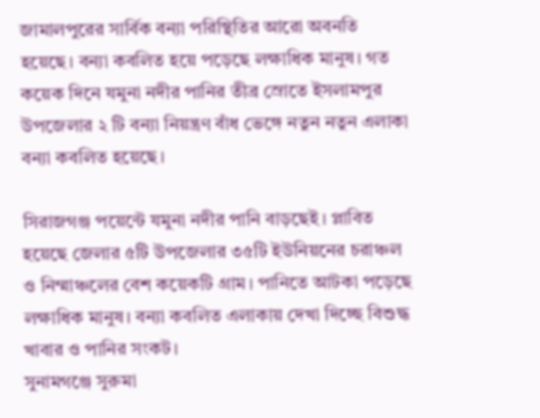জামালপুরের সার্বিক বন্যা পরিস্থিতির আরো অবনতি হয়েছে। বন্যা কবলিত হয়ে পড়েছে লক্ষাধিক মানুষ। গত কয়েক দিনে যমুনা নদীর পানির তীব্র স্রোতে ইসলামপুর উপজেলার ২ টি বন্যা নিয়ন্ত্রণ বাঁধ ভেঙ্গে নতুন নতুন এলাকা বন্যা কবলিত হয়েছে।

সিরাজগঞ্জ পয়েন্টে যমুনা নদীর পানি বাড়ছেই। প্লাবিত হয়েছে জেলার ৫টি উপজেলার ৩৫টি ইউনিয়নের চরাঞ্চল ও নিম্মাঞ্চলের বেশ কয়েকটি গ্রাম। পানিতে আটকা পড়েছে লক্ষাধিক মানুষ। বন্যা কবলিত এলাকায় দেখা দিচ্ছে বিশুদ্ধ খাবার ও পানির সংকট।
সুনামগঞ্জে সুরুমা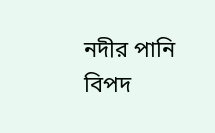নদীর পানি বিপদ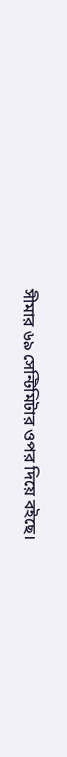সীমার ৬৯ সেন্টিমিটার ওপর দিয়ে বইছে।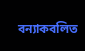বন্যাকবলিত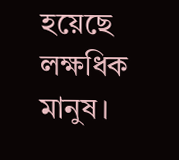হয়েছে লক্ষধিক মানুষ।